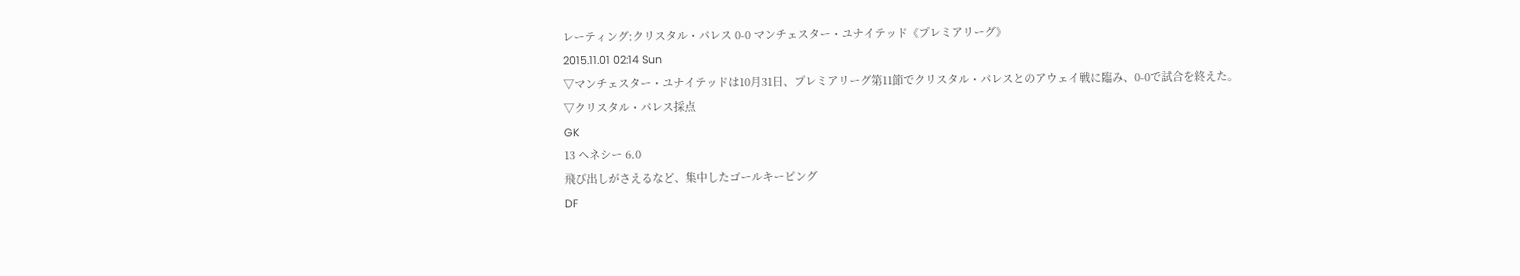レーティング:クリスタル・パレス 0-0 マンチェスター・ユナイテッド《プレミアリーグ》
2015.11.01 02:14 Sun
▽マンチェスター・ユナイテッドは10月31日、プレミアリーグ第11節でクリスタル・パレスとのアウェイ戦に臨み、0-0で試合を終えた。
▽クリスタル・パレス採点
GK
13 ヘネシー 6.0
飛び出しがさえるなど、集中したゴールキーピング
DF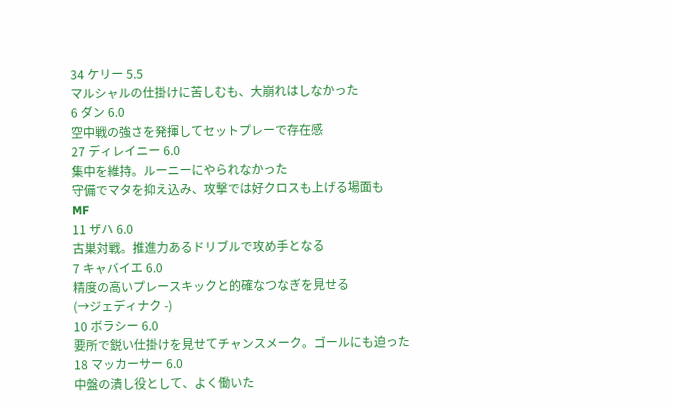34 ケリー 5.5
マルシャルの仕掛けに苦しむも、大崩れはしなかった
6 ダン 6.0
空中戦の強さを発揮してセットプレーで存在感
27 ディレイニー 6.0
集中を維持。ルーニーにやられなかった
守備でマタを抑え込み、攻撃では好クロスも上げる場面も
MF
11 ザハ 6.0
古巣対戦。推進力あるドリブルで攻め手となる
7 キャバイエ 6.0
精度の高いプレースキックと的確なつなぎを見せる
(→ジェディナク -)
10 ボラシー 6.0
要所で鋭い仕掛けを見せてチャンスメーク。ゴールにも迫った
18 マッカーサー 6.0
中盤の潰し役として、よく働いた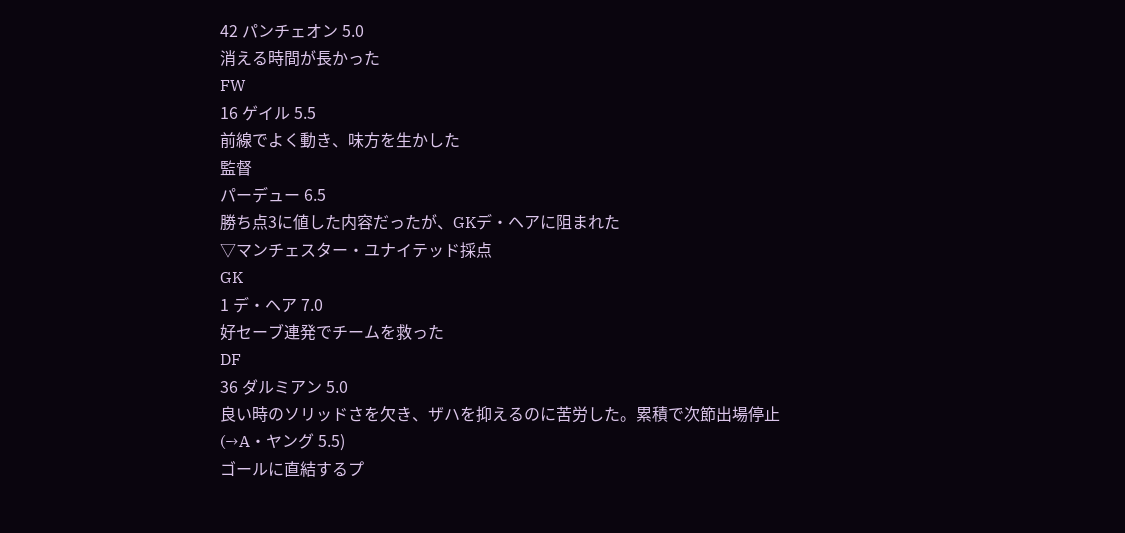42 パンチェオン 5.0
消える時間が長かった
FW
16 ゲイル 5.5
前線でよく動き、味方を生かした
監督
パーデュー 6.5
勝ち点3に値した内容だったが、GKデ・ヘアに阻まれた
▽マンチェスター・ユナイテッド採点
GK
1 デ・ヘア 7.0
好セーブ連発でチームを救った
DF
36 ダルミアン 5.0
良い時のソリッドさを欠き、ザハを抑えるのに苦労した。累積で次節出場停止
(→A・ヤング 5.5)
ゴールに直結するプ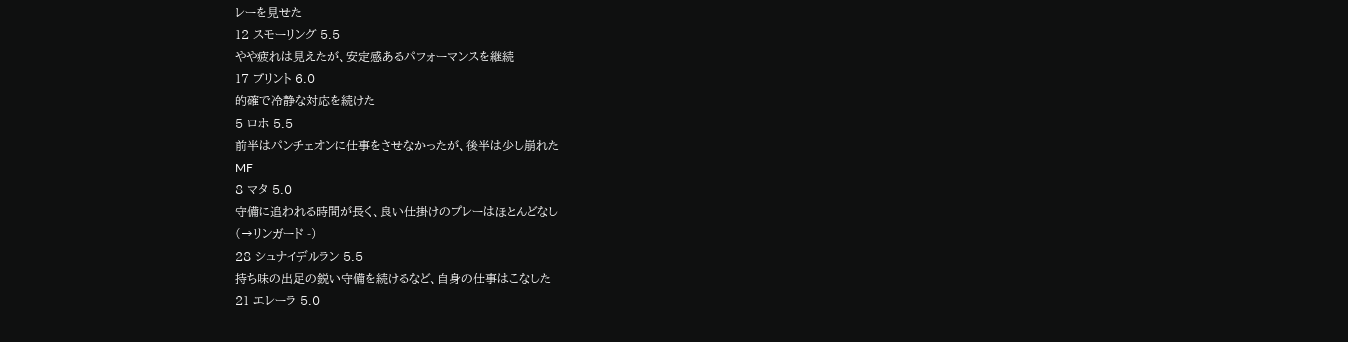レーを見せた
12 スモーリング 5.5
やや疲れは見えたが、安定感あるパフォーマンスを継続
17 ブリント 6.0
的確で冷静な対応を続けた
5 ロホ 5.5
前半はパンチェオンに仕事をさせなかったが、後半は少し崩れた
MF
8 マタ 5.0
守備に追われる時間が長く、良い仕掛けのプレーはほとんどなし
(→リンガード -)
28 シュナイデルラン 5.5
持ち味の出足の鋭い守備を続けるなど、自身の仕事はこなした
21 エレーラ 5.0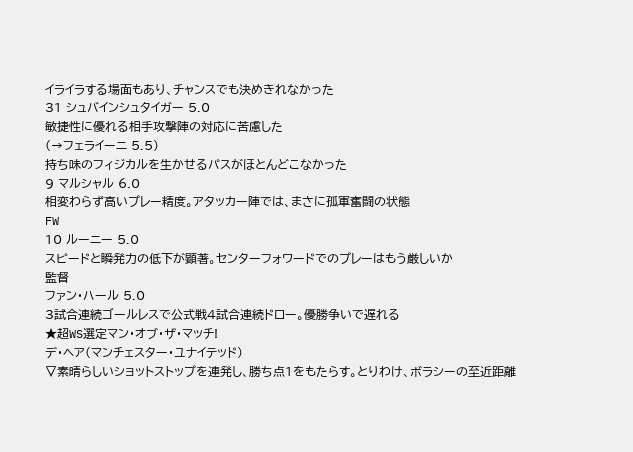イライラする場面もあり、チャンスでも決めきれなかった
31 シュバインシュタイガー 5.0
敏捷性に優れる相手攻撃陣の対応に苦慮した
(→フェライーニ 5.5)
持ち味のフィジカルを生かせるパスがほとんどこなかった
9 マルシャル 6.0
相変わらず高いプレー精度。アタッカー陣では、まさに孤軍奮闘の状態
FW
10 ルーニー 5.0
スピードと瞬発力の低下が顕著。センターフォワードでのプレーはもう厳しいか
監督
ファン・ハール 5.0
3試合連続ゴールレスで公式戦4試合連続ドロー。優勝争いで遅れる
★超WS選定マン・オブ・ザ・マッチ!
デ・ヘア(マンチェスター・ユナイテッド)
▽素晴らしいショットストップを連発し、勝ち点1をもたらす。とりわけ、ボラシーの至近距離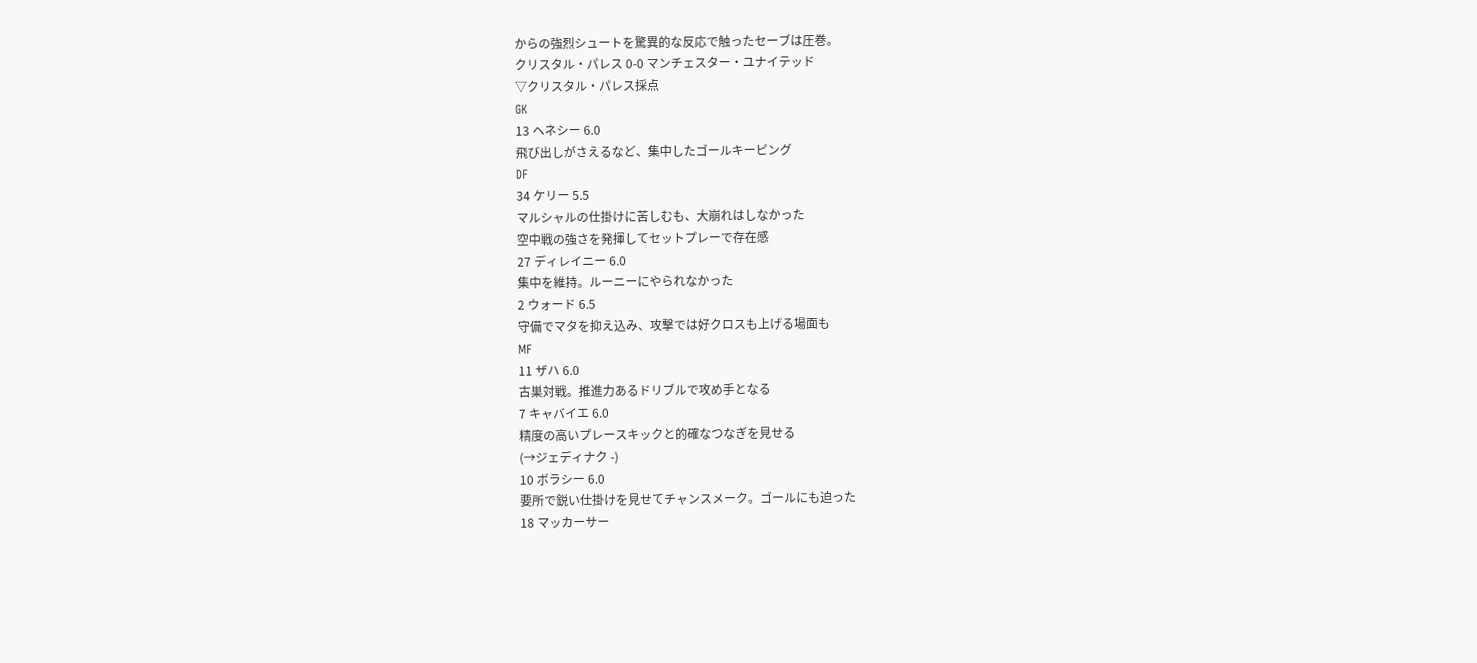からの強烈シュートを驚異的な反応で触ったセーブは圧巻。
クリスタル・パレス 0-0 マンチェスター・ユナイテッド
▽クリスタル・パレス採点
GK
13 ヘネシー 6.0
飛び出しがさえるなど、集中したゴールキーピング
DF
34 ケリー 5.5
マルシャルの仕掛けに苦しむも、大崩れはしなかった
空中戦の強さを発揮してセットプレーで存在感
27 ディレイニー 6.0
集中を維持。ルーニーにやられなかった
2 ウォード 6.5
守備でマタを抑え込み、攻撃では好クロスも上げる場面も
MF
11 ザハ 6.0
古巣対戦。推進力あるドリブルで攻め手となる
7 キャバイエ 6.0
精度の高いプレースキックと的確なつなぎを見せる
(→ジェディナク -)
10 ボラシー 6.0
要所で鋭い仕掛けを見せてチャンスメーク。ゴールにも迫った
18 マッカーサー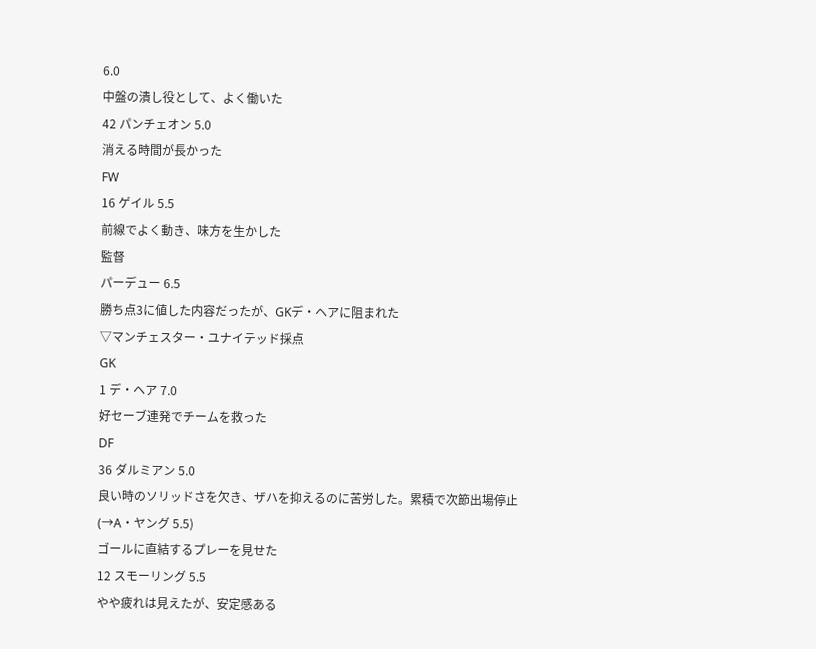6.0
中盤の潰し役として、よく働いた
42 パンチェオン 5.0
消える時間が長かった
FW
16 ゲイル 5.5
前線でよく動き、味方を生かした
監督
パーデュー 6.5
勝ち点3に値した内容だったが、GKデ・ヘアに阻まれた
▽マンチェスター・ユナイテッド採点
GK
1 デ・ヘア 7.0
好セーブ連発でチームを救った
DF
36 ダルミアン 5.0
良い時のソリッドさを欠き、ザハを抑えるのに苦労した。累積で次節出場停止
(→A・ヤング 5.5)
ゴールに直結するプレーを見せた
12 スモーリング 5.5
やや疲れは見えたが、安定感ある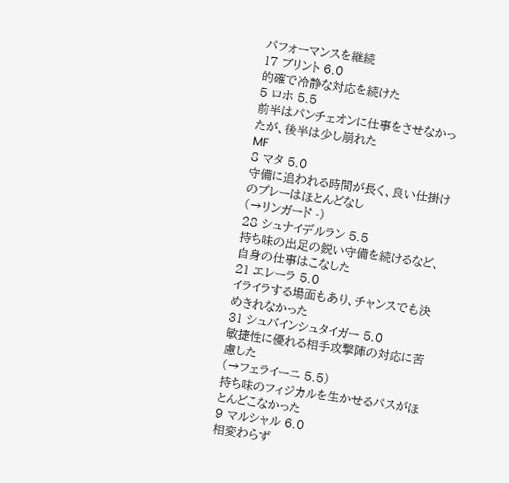パフォーマンスを継続
17 ブリント 6.0
的確で冷静な対応を続けた
5 ロホ 5.5
前半はパンチェオンに仕事をさせなかったが、後半は少し崩れた
MF
8 マタ 5.0
守備に追われる時間が長く、良い仕掛けのプレーはほとんどなし
(→リンガード -)
28 シュナイデルラン 5.5
持ち味の出足の鋭い守備を続けるなど、自身の仕事はこなした
21 エレーラ 5.0
イライラする場面もあり、チャンスでも決めきれなかった
31 シュバインシュタイガー 5.0
敏捷性に優れる相手攻撃陣の対応に苦慮した
(→フェライーニ 5.5)
持ち味のフィジカルを生かせるパスがほとんどこなかった
9 マルシャル 6.0
相変わらず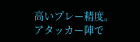高いプレー精度。アタッカー陣で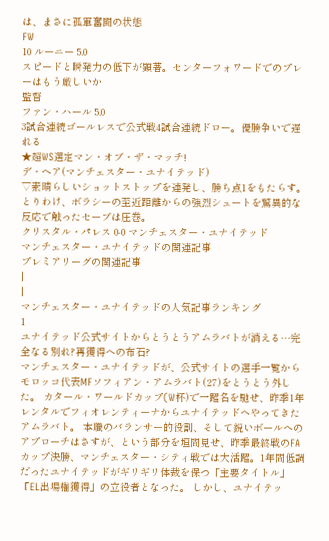は、まさに孤軍奮闘の状態
FW
10 ルーニー 5.0
スピードと瞬発力の低下が顕著。センターフォワードでのプレーはもう厳しいか
監督
ファン・ハール 5.0
3試合連続ゴールレスで公式戦4試合連続ドロー。優勝争いで遅れる
★超WS選定マン・オブ・ザ・マッチ!
デ・ヘア(マンチェスター・ユナイテッド)
▽素晴らしいショットストップを連発し、勝ち点1をもたらす。とりわけ、ボラシーの至近距離からの強烈シュートを驚異的な反応で触ったセーブは圧巻。
クリスタル・パレス 0-0 マンチェスター・ユナイテッド
マンチェスター・ユナイテッドの関連記事
プレミアリーグの関連記事
|
|
マンチェスター・ユナイテッドの人気記事ランキング
1
ユナイテッド公式サイトからとうとうアムラバトが消える…完全なる別れ?再獲得への布石?
マンチェスター・ユナイテッドが、公式サイトの選手一覧からモロッコ代表MFソフィアン・アムラバト(27)をとうとう外した。 カタール・ワールドカップ(W杯)で一躍名を馳せ、昨季1年レンタルでフィオレンティーナからユナイテッドへやってきたアムラバト。 本職のバランサー的役割、そして鋭いボールへのアプローチはさすが、という部分を垣間見せ、昨季最終戦のFAカップ決勝、マンチェスター・シティ戦では大活躍。1年間低調だったユナイテッドがギリギリ体裁を保つ「主要タイトル」『EL出場権獲得」の立役者となった。 しかし、ユナイテッ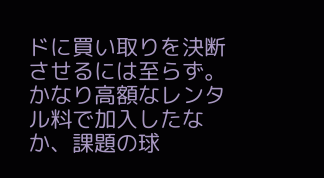ドに買い取りを決断させるには至らず。かなり高額なレンタル料で加入したなか、課題の球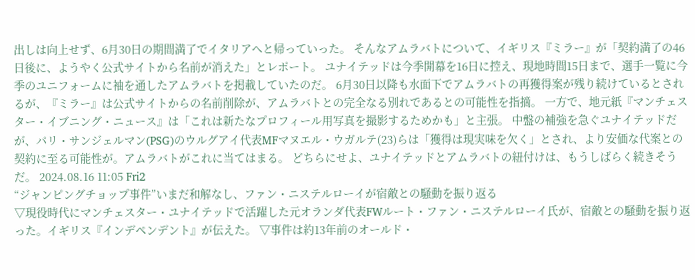出しは向上せず、6月30日の期間満了でイタリアへと帰っていった。 そんなアムラバトについて、イギリス『ミラー』が「契約満了の46日後に、ようやく公式サイトから名前が消えた」とレポート。 ユナイテッドは今季開幕を16日に控え、現地時間15日まで、選手一覧に今季のユニフォームに袖を通したアムラバトを掲載していたのだ。 6月30日以降も水面下でアムラバトの再獲得案が残り続けているとされるが、『ミラー』は公式サイトからの名前削除が、アムラバトとの完全なる別れであるとの可能性を指摘。 一方で、地元紙『マンチェスター・イブニング・ニュース』は「これは新たなプロフィール用写真を撮影するためかも」と主張。 中盤の補強を急ぐユナイテッドだが、パリ・サンジェルマン(PSG)のウルグアイ代表MFマヌエル・ウガルテ(23)らは「獲得は現実味を欠く」とされ、より安価な代案との契約に至る可能性が。アムラバトがこれに当てはまる。 どちらにせよ、ユナイテッドとアムラバトの紐付けは、もうしばらく続きそうだ。 2024.08.16 11:05 Fri2
“ジャンピングチョップ事件”いまだ和解なし、ファン・ニステルローイが宿敵との騒動を振り返る
▽現役時代にマンチェスター・ユナイテッドで活躍した元オランダ代表FWルート・ファン・ニステルローイ氏が、宿敵との騒動を振り返った。イギリス『インデペンデント』が伝えた。 ▽事件は約13年前のオールド・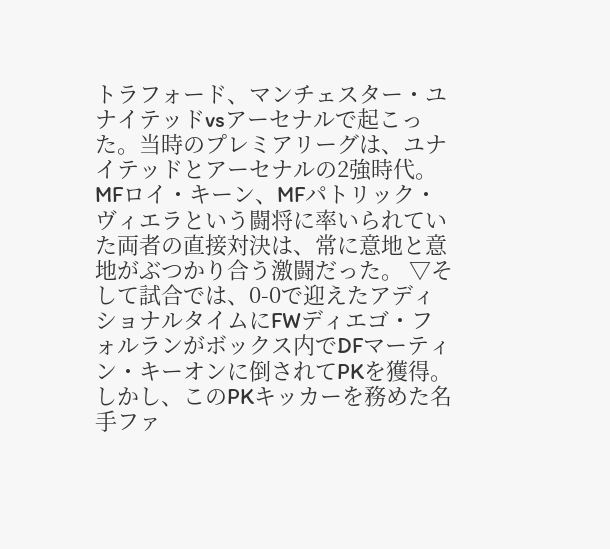トラフォード、マンチェスター・ユナイテッドvsアーセナルで起こった。当時のプレミアリーグは、ユナイテッドとアーセナルの2強時代。MFロイ・キーン、MFパトリック・ヴィエラという闘将に率いられていた両者の直接対決は、常に意地と意地がぶつかり合う激闘だった。 ▽そして試合では、0-0で迎えたアディショナルタイムにFWディエゴ・フォルランがボックス内でDFマーティン・キーオンに倒されてPKを獲得。しかし、このPKキッカーを務めた名手ファ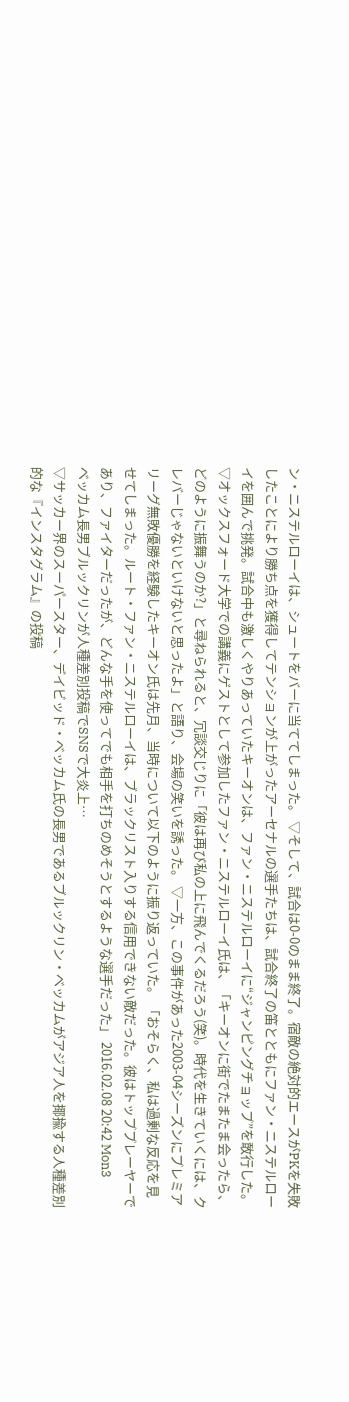ン・ニステルローイは、シュートをバーに当ててしまった。 ▽そして、試合は0-0のまま終了。宿敵の絶対的エースがPKを失敗したことにより勝ち点を獲得してテンションが上がったアーセナルの選手たちは、試合終了の笛とともにファン・ニステルローイを囲んで挑発。試合中も激しくやりあっていたキーオンは、ファン・ニステルローイに“ジャンピングチョップ”を敢行した。 ▽オックスフォード大学での講義にゲストとして参加したファン・ニステルローイ氏は、「キーオンに街でたまたま会ったら、どのように振舞うのか?」と尋ねられると、冗談交じりに「彼は再び私の上に飛んでくるだろう(笑)。時代を生きていくには、クレバーじゃないといけないと思ったよ」と語り、会場の笑いを誘った。 ▽一方、この事件があった2003-04シーズンにプレミアリーグ無敗優勝を経験したキーオン氏は先月、当時について以下のように振り返っていた。 「おそらく、私は過剰な反応を見せてしまった。ルート・ファン・ニステルローイは、ブラックリスト入りする信用できない敵だった。彼はトッププレーヤーであり、ファイターだったが、どんな手を使ってでも相手を打ちのめそうとするような選手だった」 2016.02.08 20:42 Mon3
ベッカム長男ブルックリンが人種差別投稿でSNSで大炎上…
▽サッカー界のスーパースター、デイビッド・ベッカム氏の長男であるブルックリン・ベッカムがアジア人を揶揄する人種差別的な『インスタグラム』の投稿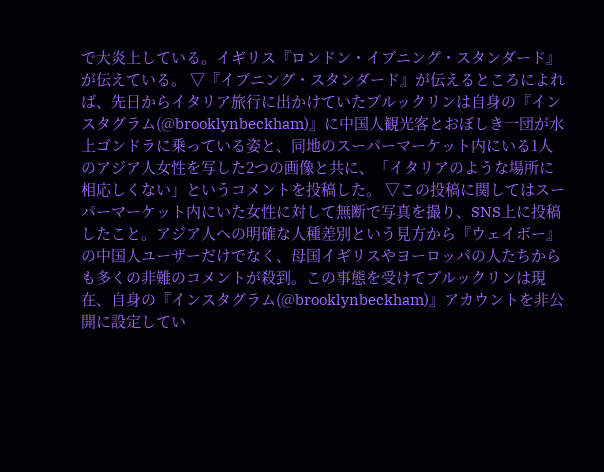で大炎上している。イギリス『ロンドン・イブニング・スタンダード』が伝えている。 ▽『イブニング・スタンダード』が伝えるところによれば、先日からイタリア旅行に出かけていたブルックリンは自身の『インスタグラム(@brooklynbeckham)』に中国人観光客とおぼしき一団が水上ゴンドラに乗っている姿と、同地のスーパーマーケット内にいる1人のアジア人女性を写した2つの画像と共に、「イタリアのような場所に相応しくない」というコメントを投稿した。 ▽この投稿に関してはスーパーマーケット内にいた女性に対して無断で写真を撮り、SNS上に投稿したこと。アジア人への明確な人種差別という見方から『ウェイボー』の中国人ユーザーだけでなく、母国イギリスやヨーロッパの人たちからも多くの非難のコメントが殺到。この事態を受けてブルックリンは現在、自身の『インスタグラム(@brooklynbeckham)』アカウントを非公開に設定してい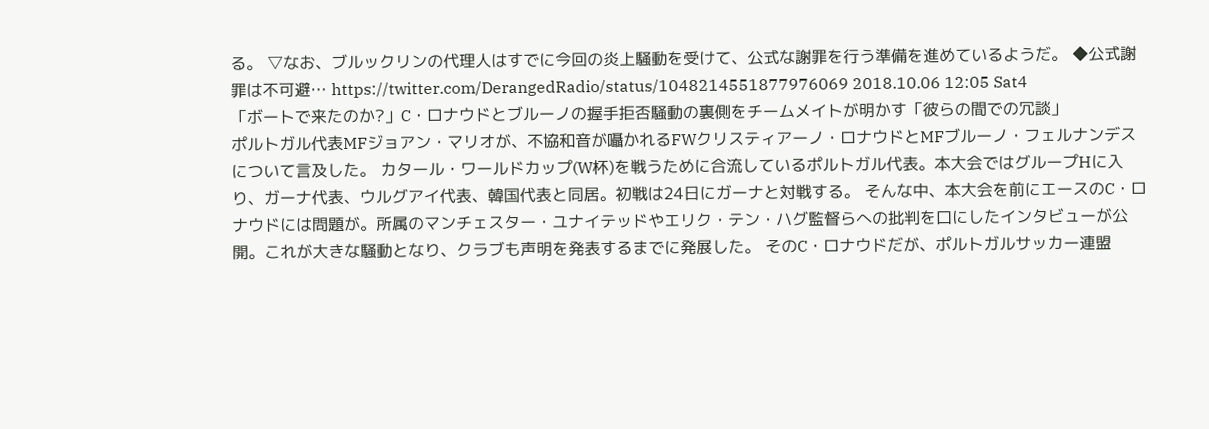る。 ▽なお、ブルックリンの代理人はすでに今回の炎上騒動を受けて、公式な謝罪を行う準備を進めているようだ。 ◆公式謝罪は不可避… https://twitter.com/DerangedRadio/status/1048214551877976069 2018.10.06 12:05 Sat4
「ボートで来たのか?」C・ロナウドとブルーノの握手拒否騒動の裏側をチームメイトが明かす「彼らの間での冗談」
ポルトガル代表MFジョアン・マリオが、不協和音が囁かれるFWクリスティアーノ・ロナウドとMFブルーノ・フェルナンデスについて言及した。 カタール・ワールドカップ(W杯)を戦うために合流しているポルトガル代表。本大会ではグループHに入り、ガーナ代表、ウルグアイ代表、韓国代表と同居。初戦は24日にガーナと対戦する。 そんな中、本大会を前にエースのC・ロナウドには問題が。所属のマンチェスター・ユナイテッドやエリク・テン・ハグ監督らへの批判を口にしたインタビューが公開。これが大きな騒動となり、クラブも声明を発表するまでに発展した。 そのC・ロナウドだが、ポルトガルサッカー連盟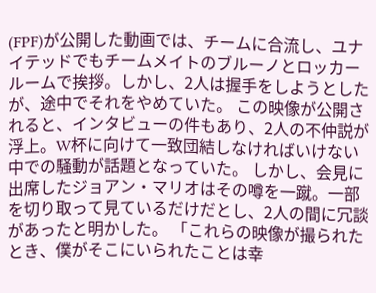(FPF)が公開した動画では、チームに合流し、ユナイテッドでもチームメイトのブルーノとロッカールームで挨拶。しかし、2人は握手をしようとしたが、途中でそれをやめていた。 この映像が公開されると、インタビューの件もあり、2人の不仲説が浮上。W杯に向けて一致団結しなければいけない中での騒動が話題となっていた。 しかし、会見に出席したジョアン・マリオはその噂を一蹴。一部を切り取って見ているだけだとし、2人の間に冗談があったと明かした。 「これらの映像が撮られたとき、僕がそこにいられたことは幸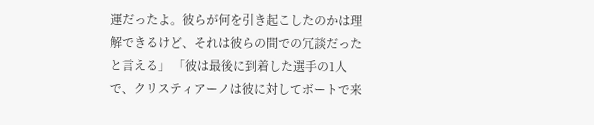運だったよ。彼らが何を引き起こしたのかは理解できるけど、それは彼らの間での冗談だったと言える」 「彼は最後に到着した選手の1人で、クリスティアーノは彼に対してボートで来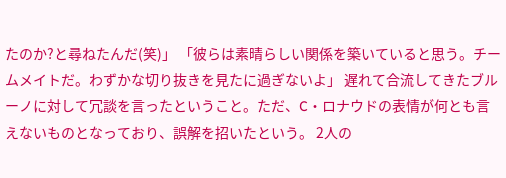たのか?と尋ねたんだ(笑)」 「彼らは素晴らしい関係を築いていると思う。チームメイトだ。わずかな切り抜きを見たに過ぎないよ」 遅れて合流してきたブルーノに対して冗談を言ったということ。ただ、C・ロナウドの表情が何とも言えないものとなっており、誤解を招いたという。 2人の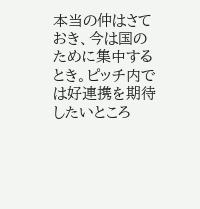本当の仲はさておき、今は国のために集中するとき。ピッチ内では好連携を期待したいところ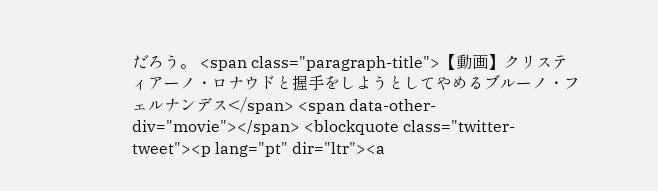だろう。 <span class="paragraph-title">【動画】クリスティアーノ・ロナウドと握手をしようとしてやめるブルーノ・フェルナンデス</span> <span data-other-div="movie"></span> <blockquote class="twitter-tweet"><p lang="pt" dir="ltr"><a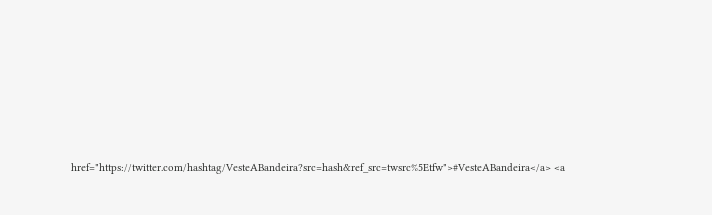href="https://twitter.com/hashtag/VesteABandeira?src=hash&ref_src=twsrc%5Etfw">#VesteABandeira</a> <a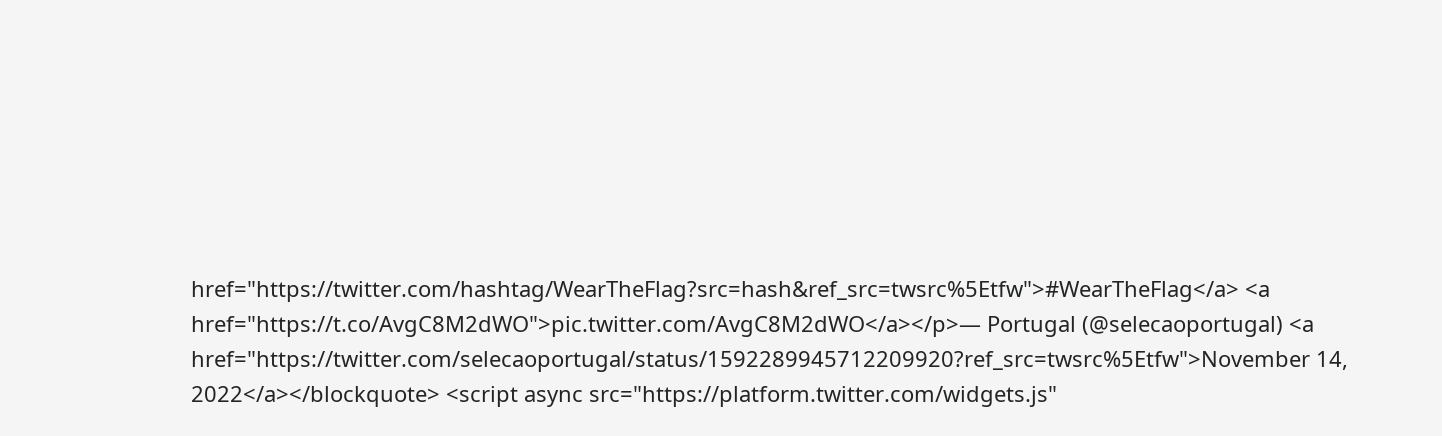href="https://twitter.com/hashtag/WearTheFlag?src=hash&ref_src=twsrc%5Etfw">#WearTheFlag</a> <a href="https://t.co/AvgC8M2dWO">pic.twitter.com/AvgC8M2dWO</a></p>— Portugal (@selecaoportugal) <a href="https://twitter.com/selecaoportugal/status/1592289945712209920?ref_src=twsrc%5Etfw">November 14, 2022</a></blockquote> <script async src="https://platform.twitter.com/widgets.js"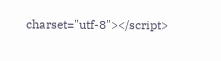charset="utf-8"></script>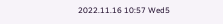2022.11.16 10:57 Wed5